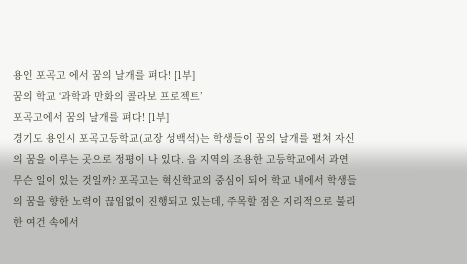용인 포곡고 에서 꿈의 날개를 펴다! [1부]
꿈의 학교 ‘과학과 만화의 콜라보 프로젝트’
포곡고에서 꿈의 날개를 펴다! [1부]
경기도 용인시 포곡고등학교(교장 성백석)는 학생들이 꿈의 날개를 펼쳐 자신의 꿈을 이루는 곳으로 정평이 나 있다. 읍 지역의 조용한 고등학교에서 과연 무슨 일이 있는 것일까? 포곡고는 혁신학교의 중심이 되어 학교 내에서 학생들의 꿈을 향한 노력이 끊임없이 진행되고 있는데, 주목할 점은 지리적으로 불리한 여건 속에서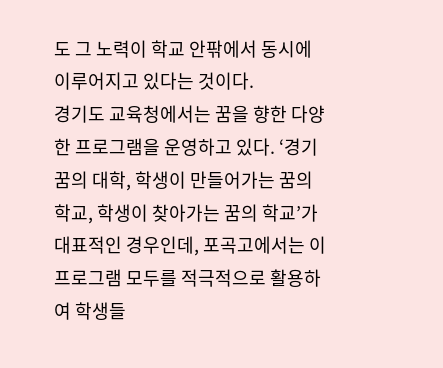도 그 노력이 학교 안팎에서 동시에 이루어지고 있다는 것이다.
경기도 교육청에서는 꿈을 향한 다양한 프로그램을 운영하고 있다. ‘경기 꿈의 대학, 학생이 만들어가는 꿈의 학교, 학생이 찾아가는 꿈의 학교’가 대표적인 경우인데, 포곡고에서는 이 프로그램 모두를 적극적으로 활용하여 학생들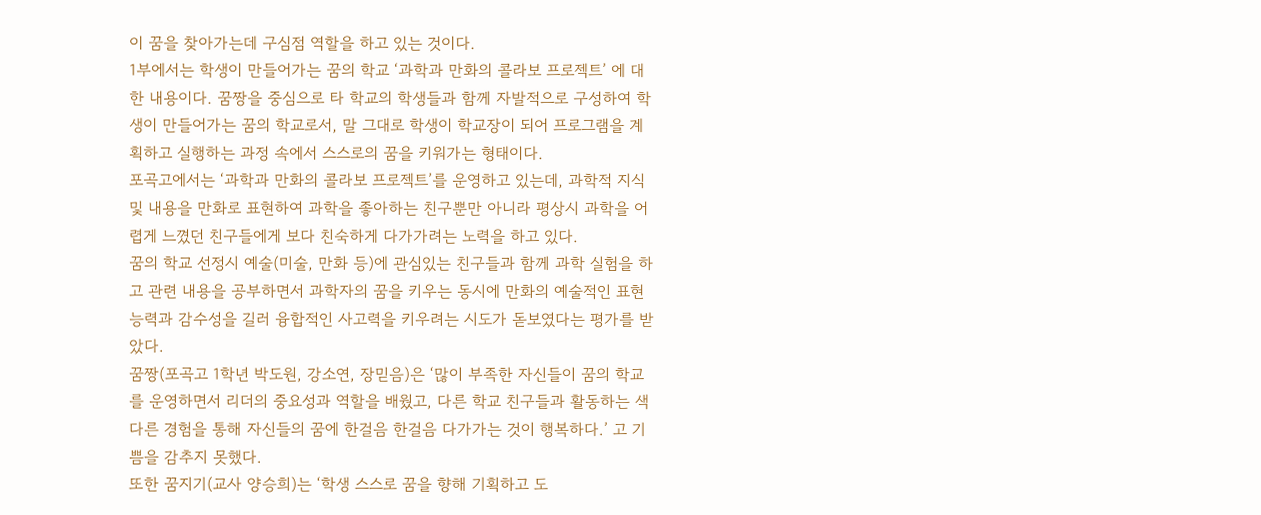이 꿈을 찾아가는데 구심점 역할을 하고 있는 것이다.
1부에서는 학생이 만들어가는 꿈의 학교 ‘과학과 만화의 콜라보 프로젝트’ 에 대한 내용이다. 꿈짱을 중심으로 타 학교의 학생들과 함께 자발적으로 구성하여 학생이 만들어가는 꿈의 학교로서, 말 그대로 학생이 학교장이 되어 프로그램을 계획하고 실행하는 과정 속에서 스스로의 꿈을 키워가는 형태이다.
포곡고에서는 ‘과학과 만화의 콜라보 프로젝트’를 운영하고 있는데, 과학적 지식 및 내용을 만화로 표현하여 과학을 좋아하는 친구뿐만 아니라 평상시 과학을 어렵게 느꼈던 친구들에게 보다 친숙하게 다가가려는 노력을 하고 있다.
꿈의 학교 선정시 예술(미술, 만화 등)에 관심있는 친구들과 함께 과학 실험을 하고 관련 내용을 공부하면서 과학자의 꿈을 키우는 동시에 만화의 예술적인 표현 능력과 감수성을 길러 융합적인 사고력을 키우려는 시도가 돋보였다는 평가를 받았다.
꿈짱(포곡고 1학년 박도원, 강소연, 장믿음)은 ‘많이 부족한 자신들이 꿈의 학교를 운영하면서 리더의 중요성과 역할을 배웠고, 다른 학교 친구들과 활동하는 색다른 경험을 통해 자신들의 꿈에 한걸음 한걸음 다가가는 것이 행복하다.’ 고 기쁨을 감추지 못했다.
또한 꿈지기(교사 양승희)는 ‘학생 스스로 꿈을 향해 기획하고 도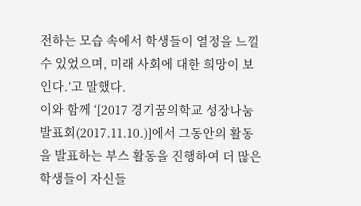전하는 모습 속에서 학생들이 열정을 느낄 수 있었으며, 미래 사회에 대한 희망이 보인다.’고 말했다.
이와 함께 ‘[2017 경기꿈의학교 성장나눔발표회(2017.11.10.)]에서 그동안의 활동을 발표하는 부스 활동을 진행하여 더 많은 학생들이 자신들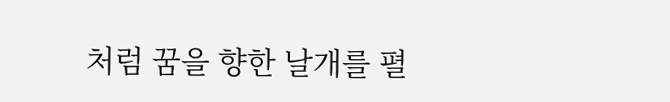처럼 꿈을 향한 날개를 펼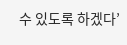수 있도록 하겠다’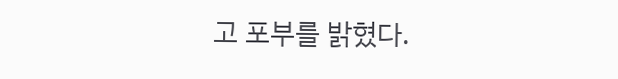고 포부를 밝혔다.